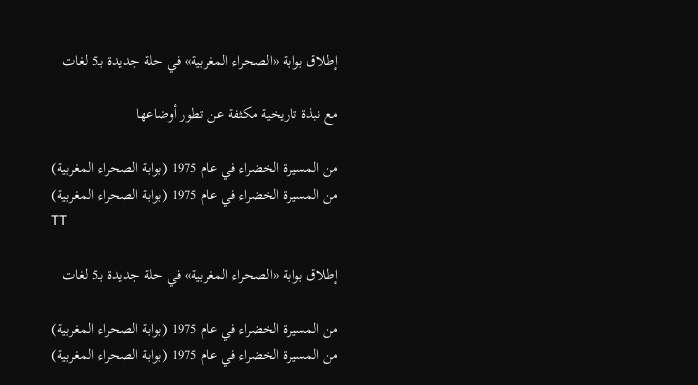إطلاق بوابة «الصحراء المغربية» في حلة جديدة بـ5 لغات

مع نبذة تاريخية مكثفة عن تطور أوضاعها

من المسيرة الخضراء في عام 1975 (بوابة الصحراء المغربية)
من المسيرة الخضراء في عام 1975 (بوابة الصحراء المغربية)
TT

إطلاق بوابة «الصحراء المغربية» في حلة جديدة بـ5 لغات

من المسيرة الخضراء في عام 1975 (بوابة الصحراء المغربية)
من المسيرة الخضراء في عام 1975 (بوابة الصحراء المغربية)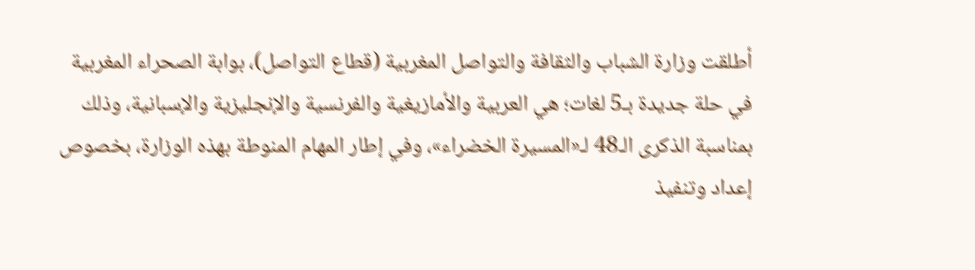أطلقت وزارة الشباب والثقافة والتواصل المغربية (قطاع التواصل)، بوابة الصحراء المغربية في حلة جديدة بـ5 لغات؛ هي العربية والأمازيغية والفرنسية والإنجليزية والإسبانية، وذلك بمناسبة الذكرى الـ48 لـ«المسيرة الخضراء»، وفي إطار المهام المنوطة بهذه الوزارة، بخصوص إعداد وتنفيذ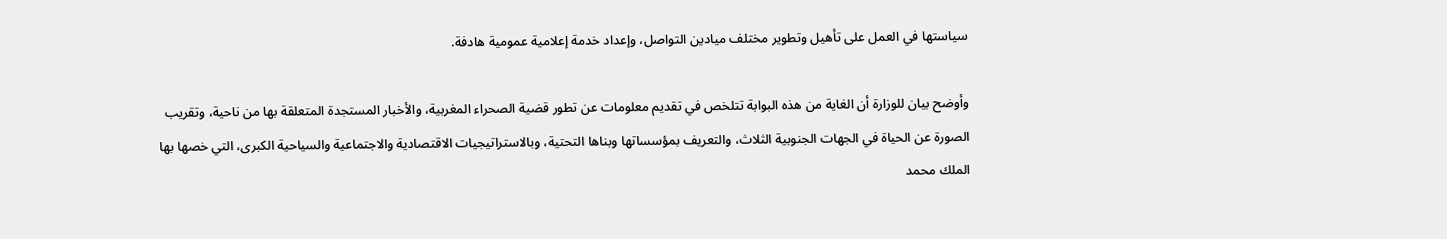سياستها في العمل على تأهيل وتطوير مختلف ميادين التواصل، وإعداد خدمة إعلامية عمومية هادفة.

وأوضح بيان للوزارة أن الغاية من هذه البوابة تتلخص في تقديم معلومات عن تطور قضية الصحراء المغربية، والأخبار المستجدة المتعلقة بها من ناحية، وتقريب الصورة عن الحياة في الجهات الجنوبية الثلاث، والتعريف بمؤسساتها وبناها التحتية، وبالاستراتيجيات الاقتصادية والاجتماعية والسياحية الكبرى، التي خصها بها الملك محمد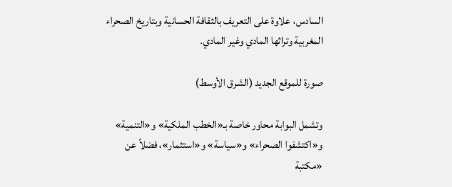السادس، علاوة على التعريف بالثقافة الحسانية وبتاريخ الصحراء المغربية وتراثها المادي وغير المادي.

صورة للموقع الجديد (الشرق الأوسط)

وتشمل البوابة محاور خاصة بـ«الخطب الملكية» و«التنمية» و«اكتشفوا الصحراء» و«سياسة» و«استثمار»، فضلاً عن «مكتبة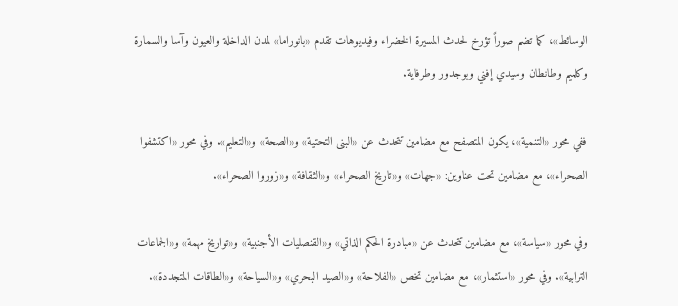الوسائط»، كما تضم صوراً تؤرخ لحدث المسيرة الخضراء وفيديوهات تقدم «بانوراما» لمدن الداخلة والعيون وآسا والسمارة وكلميم وطانطان وسيدي إفني وبوجدور وطرفاية.

ففي محور «التنمية»، يكون المتصفح مع مضامين تتحدث عن «البنى التحتية» و«الصحة» و«التعليم». وفي محور «اكتشفوا الصحراء»، مع مضامين تحت عناوين: «جهات» و«تاريخ الصحراء» و«الثقافة» و«زوروا الصحراء».

وفي محور «سياسة»، مع مضامين تتحدث عن «مبادرة الحكم الذاتي» و«القنصليات الأجنبية» و«تواريخ مهمة» و«الجماعات الترابية». وفي محور «استثمار»، مع مضامين تخص «الفلاحة» و«الصيد البحري» و«السياحة» و«الطاقات المتجددة».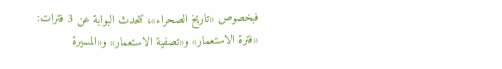فبخصوص «تاريخ الصحراء»، تتحدث البوابة عن 3 فترات: «فترة الاستعمار» و«تصفية الاستعمار» و«المسيرة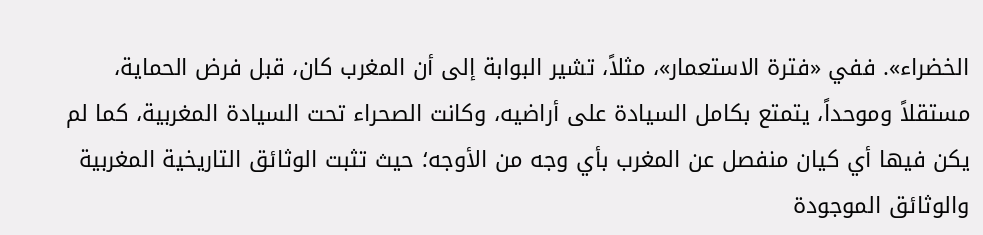الخضراء». ففي «فترة الاستعمار»، مثلاً، تشير البوابة إلى أن المغرب كان، قبل فرض الحماية، مستقلاً وموحداً، يتمتع بكامل السيادة على أراضيه، وكانت الصحراء تحت السيادة المغربية، كما لم يكن فيها أي كيان منفصل عن المغرب بأي وجه من الأوجه؛ حيث تثبت الوثائق التاريخية المغربية والوثائق الموجودة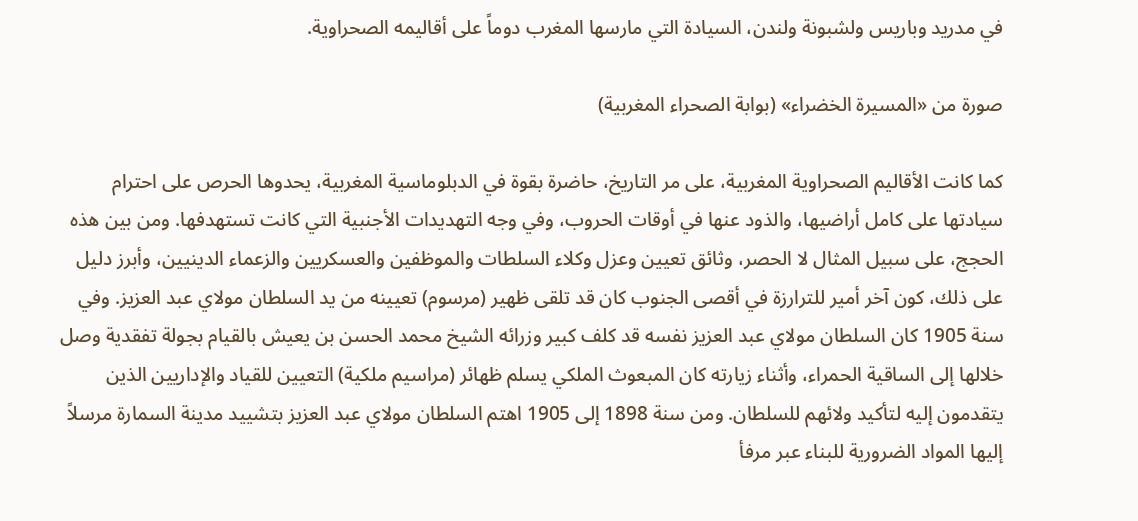في مدريد وباريس ولشبونة ولندن، السيادة التي مارسها المغرب دوماً على أقاليمه الصحراوية.

صورة من «المسيرة الخضراء» (بوابة الصحراء المغربية)

كما كانت الأقاليم الصحراوية المغربية، على مر التاريخ، حاضرة بقوة في الدبلوماسية المغربية، يحدوها الحرص على احترام سيادتها على كامل أراضيها، والذود عنها في أوقات الحروب، وفي وجه التهديدات الأجنبية التي كانت تستهدفها. ومن بين هذه الحجج، على سبيل المثال لا الحصر، وثائق تعيين وعزل وكلاء السلطات والموظفين والعسكريين والزعماء الدينيين، وأبرز دليل على ذلك، كون آخر أمير للترارزة في أقصى الجنوب كان قد تلقى ظهير (مرسوم) تعيينه من يد السلطان مولاي عبد العزيز. وفي سنة 1905 كان السلطان مولاي عبد العزيز نفسه قد كلف كبير وزرائه الشيخ محمد الحسن بن يعيش بالقيام بجولة تفقدية وصل خلالها إلى الساقية الحمراء، وأثناء زيارته كان المبعوث الملكي يسلم ظهائر (مراسيم ملكية) التعيين للقياد والإداريين الذين يتقدمون إليه لتأكيد ولائهم للسلطان. ومن سنة 1898 إلى 1905 اهتم السلطان مولاي عبد العزيز بتشييد مدينة السمارة مرسلاً إليها المواد الضرورية للبناء عبر مرفأ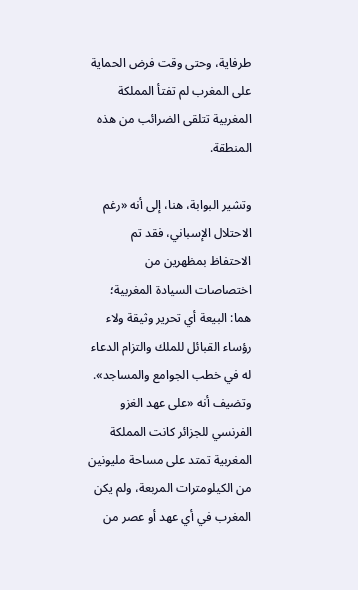طرفاية، وحتى وقت فرض الحماية على المغرب لم تفتأ المملكة المغربية تتلقى الضرائب من هذه المنطقة.

وتشير البوابة، هنا، إلى أنه «رغم الاحتلال الإسباني، فقد تم الاحتفاظ بمظهرين من اختصاصات السيادة المغربية؛ هما: البيعة أي تحرير وثيقة ولاء رؤساء القبائل للملك والتزام الدعاء له في خطب الجوامع والمساجد». وتضيف أنه «على عهد الغزو الفرنسي للجزائر كانت المملكة المغربية تمتد على مساحة مليونين من الكيلومترات المربعة، ولم يكن المغرب في أي عهد أو عصر من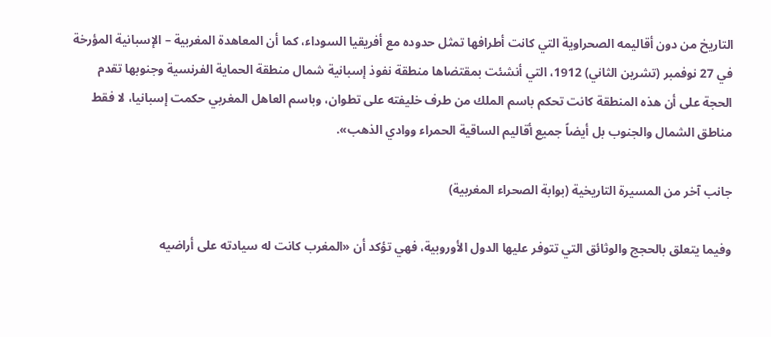التاريخ من دون أقاليمه الصحراوية التي كانت أطرافها تمثل حدوده مع أفريقيا السوداء، كما أن المعاهدة المغربية – الإسبانية المؤرخة في 27 نوفمبر (تشرين الثاني) 1912، التي أنشئت بمقتضاها منطقة نفوذ إسبانية شمال منطقة الحماية الفرنسية وجنوبها تقدم الحجة على أن هذه المنطقة كانت تحكم باسم الملك من طرف خليفته على تطوان، وباسم العاهل المغربي حكمت إسبانيا، لا فقط مناطق الشمال والجنوب بل أيضاً جميع أقاليم الساقية الحمراء ووادي الذهب».

جانب آخر من المسيرة التاريخية (بوابة الصحراء المغربية)

وفيما يتعلق بالحجج والوثائق التي تتوفر عليها الدول الأوروبية، فهي تؤكد أن «المغرب كانت له سيادته على أراضيه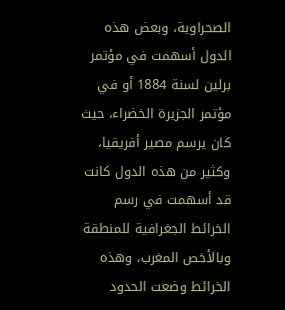الصحراوية، وبعض هذه الدول أسهمت في مؤتمر برلين لسنة 1884 أو في مؤتمر الجزيرة الخضراء، حيث كان يرسم مصير أفريقيا، وكثير من هذه الدول كانت قد أسهمت في رسم الخرائط الجغرافية للمنطقة وبالأخص المغرب، وهذه الخرائط وضعت الحدود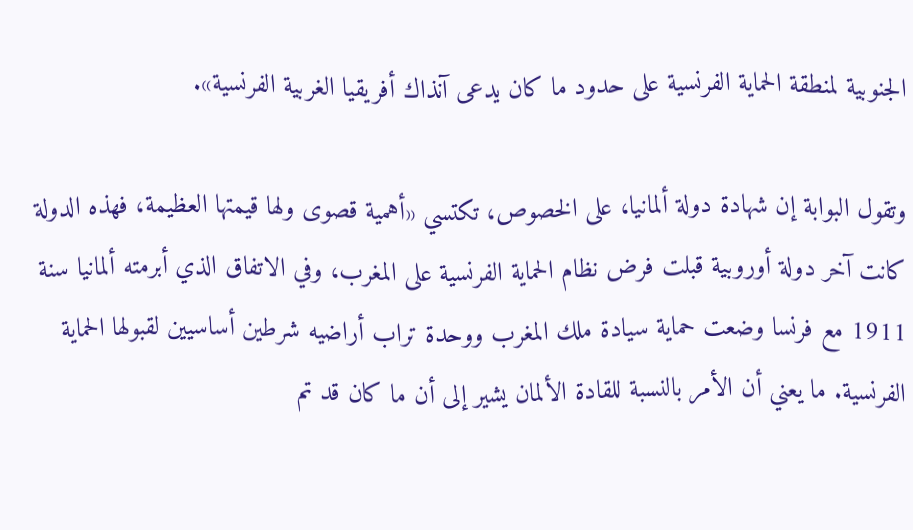الجنوبية لمنطقة الحماية الفرنسية على حدود ما كان يدعى آنذاك أفريقيا الغربية الفرنسية».

وتقول البوابة إن شهادة دولة ألمانيا، على الخصوص، تكتسي «أهمية قصوى ولها قيمتها العظيمة، فهذه الدولة كانت آخر دولة أوروبية قبلت فرض نظام الحماية الفرنسية على المغرب، وفي الاتفاق الذي أبرمته ألمانيا سنة 1911 مع فرنسا وضعت حماية سيادة ملك المغرب ووحدة تراب أراضيه شرطين أساسيين لقبولها الحماية الفرنسية. ما يعني أن الأمر بالنسبة للقادة الألمان يشير إلى أن ما كان قد تم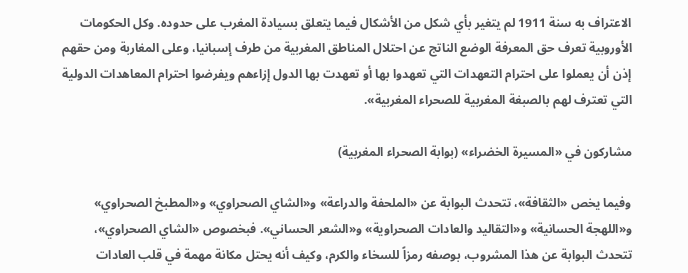الاعتراف به سنة 1911 لم يتغير بأي شكل من الأشكال فيما يتعلق بسيادة المغرب على حدوده. وكل الحكومات الأوروبية تعرف حق المعرفة الوضع الناتج عن احتلال المناطق المغربية من طرف إسبانيا، وعلى المغاربة ومن حقهم إذن أن يعملوا على احترام التعهدات التي تعهدوا بها أو تعهدت بها الدول إزاءهم ويفرضوا احترام المعاهدات الدولية التي تعترف لهم بالصبغة المغربية للصحراء المغربية».

مشاركون في «المسيرة الخضراء» (بوابة الصحراء المغربية)

وفيما يخص «الثقافة»، تتحدث البوابة عن «الملحفة والدراعة» و«الشاي الصحراوي» و«المطبخ الصحراوي» و«اللهجة الحسانية» و«التقاليد والعادات الصحراوية» و«الشعر الحساني». فبخصوص «الشاي الصحراوي»، تتحدث البوابة عن هذا المشروب، بوصفه رمزاً للسخاء والكرم، وكيف أنه يحتل مكانة مهمة في قلب العادات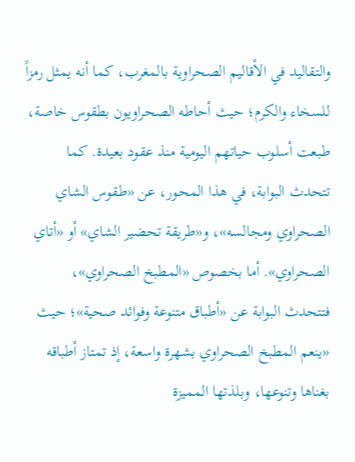والتقاليد في الأقاليم الصحراوية بالمغرب، كما أنه يمثل رمزاً للسخاء والكرم؛ حيث أحاطه الصحراويون بطقوس خاصة، طبعت أسلوب حياتهم اليومية منذ عقود بعيدة. كما تتحدث البوابة، في هذا المحور، عن «طقوس الشاي الصحراوي ومجالسه»، و«طريقة تحضير الشاي» أو «أتاي الصحراوي». أما بخصوص «المطبخ الصحراوي»، فتتحدث البوابة عن «أطباق متنوعة وفوائد صحية»؛ حيث «ينعم المطبخ الصحراوي بشهرة واسعة، إذ تمتاز أطباقه بغناها وتنوعها، وبلذتها المميزة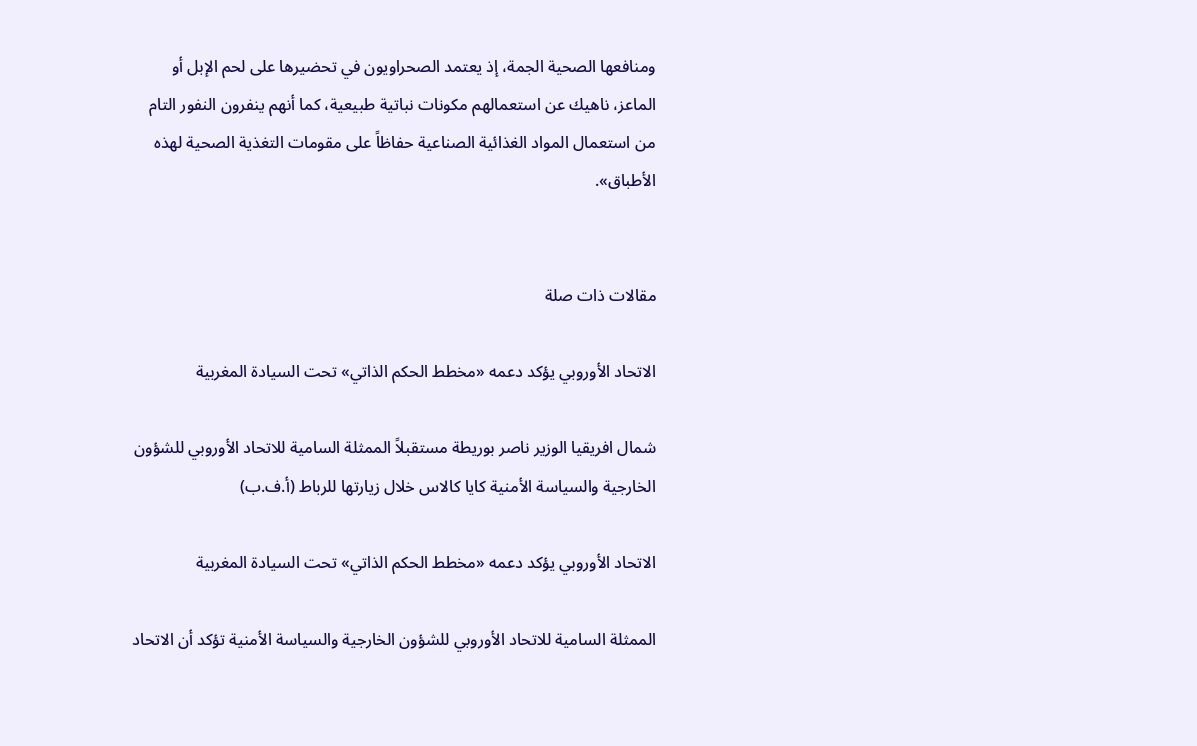ومنافعها الصحية الجمة، إذ يعتمد الصحراويون في تحضيرها على لحم الإبل أو الماعز، ناهيك عن استعمالهم مكونات نباتية طبيعية، كما أنهم ينفرون النفور التام من استعمال المواد الغذائية الصناعية حفاظاً على مقومات التغذية الصحية لهذه الأطباق».


مقالات ذات صلة

الاتحاد الأوروبي يؤكد دعمه «مخطط الحكم الذاتي» تحت السيادة المغربية

شمال افريقيا الوزير ناصر بوريطة مستقبلاً الممثلة السامية للاتحاد الأوروبي للشؤون الخارجية والسياسة الأمنية كايا كالاس خلال زيارتها للرباط (أ.ف.ب)

الاتحاد الأوروبي يؤكد دعمه «مخطط الحكم الذاتي» تحت السيادة المغربية

الممثلة السامية للاتحاد الأوروبي للشؤون الخارجية والسياسة الأمنية تؤكد أن الاتحاد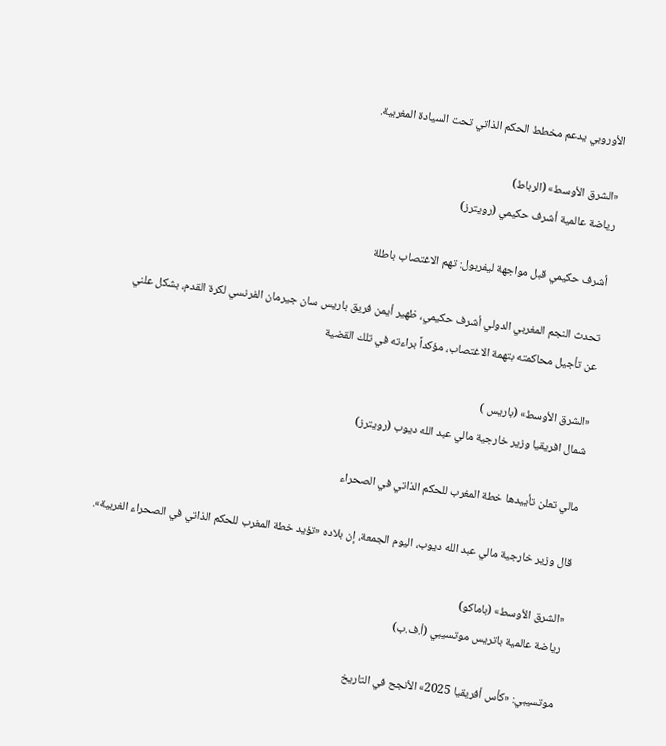الأوروبي يدعم مخطط الحكم الذاتي تحت السيادة المغربية.

«الشرق الأوسط» (الرباط)
رياضة عالمية أشرف حكيمي (رويترز)

أشرف حكيمي قبل مواجهة ليفربول: تهم الاغتصاب باطلة

تحدث النجم المغربي الدولي أشرف حكيمي، ظهير أيمن فريق باريس سان جيرمان الفرنسي لكرة القدم، بشكل علني عن تأجيل محاكمته بتهمة الاغتصاب، مؤكداً براءته في تلك القضية

«الشرق الأوسط» (باريس )
شمال افريقيا وزير خارجية مالي عبد الله ديوب (رويترز)

مالي تعلن تأييدها خطة المغرب للحكم الذاتي في الصحراء

قال وزير خارجية مالي عبد الله ديوب، اليوم الجمعة، إن بلاده «تؤيد خطة المغرب للحكم الذاتي في الصحراء الغربية».

«الشرق الأوسط» (باماكو)
رياضة عالمية باتريس موتسيبي (أ.ف.ب)

موتسيبي: «كأس أفريقيا 2025» الأنجح في التاريخ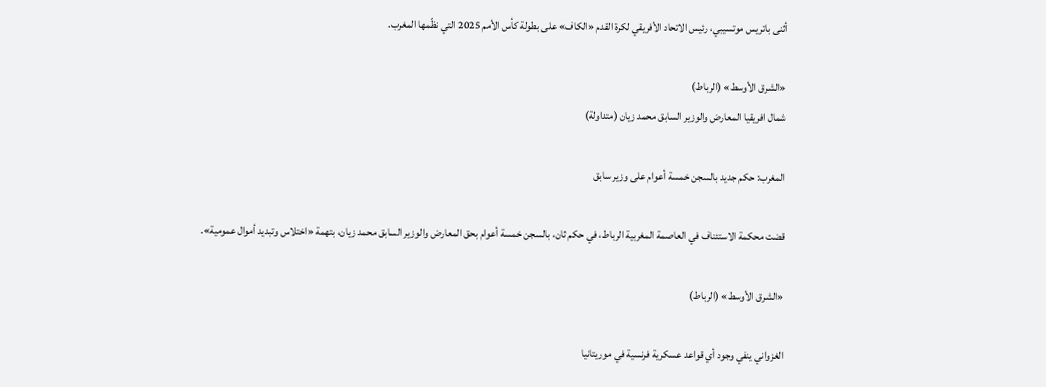أثنى باتريس موتسيبي، رئيس الاتحاد الأفريقي لكرة القدم «الكاف» على بطولة كأس الأمم 2025 التي نظّمها المغرب.

«الشرق الأوسط» (الرباط)
شمال افريقيا المعارض والوزير السابق محمد زيان (متداولة)

المغرب: حكم جديد بالسجن خمسة أعوام على وزير سابق

قضت محكمة الاستئناف في العاصمة المغربية الرباط، في حكم ثان، بالسجن خمسة أعوام بحق المعارض والوزير السابق محمد زيان، بتهمة «اختلاس وتبديد أموال عمومية».

«الشرق الأوسط» (الرباط)

الغزواني ينفي وجود أي قواعد عسكرية فرنسية في موريتانيا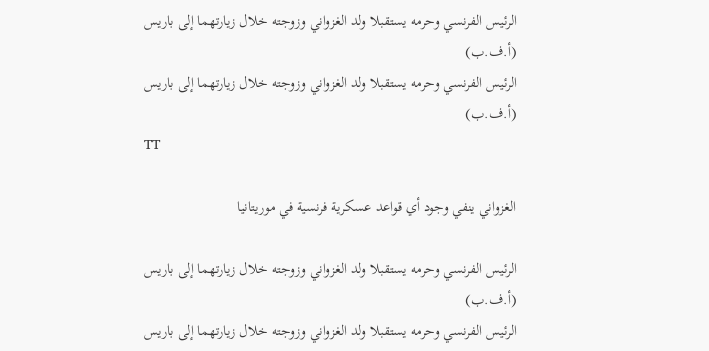الرئيس الفرنسي وحرمه يستقبلا ولد الغزواني وزوجته خلال زيارتهما إلى باريس (أ.ف.ب)
الرئيس الفرنسي وحرمه يستقبلا ولد الغزواني وزوجته خلال زيارتهما إلى باريس (أ.ف.ب)
TT

الغزواني ينفي وجود أي قواعد عسكرية فرنسية في موريتانيا

الرئيس الفرنسي وحرمه يستقبلا ولد الغزواني وزوجته خلال زيارتهما إلى باريس (أ.ف.ب)
الرئيس الفرنسي وحرمه يستقبلا ولد الغزواني وزوجته خلال زيارتهما إلى باريس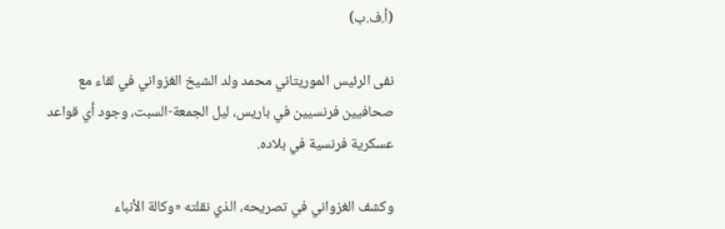(أ.ف.ب)

نفى الرئيس الموريتاني محمد ولد الشيخ الغزواني في لقاء مع صحافيين فرنسيين في باريس، ليل الجمعة-السبت، وجود أي قواعد عسكرية فرنسية في بلاده.

وكشف الغزواني في تصريحه، الذي نقلته «وكالة الأنباء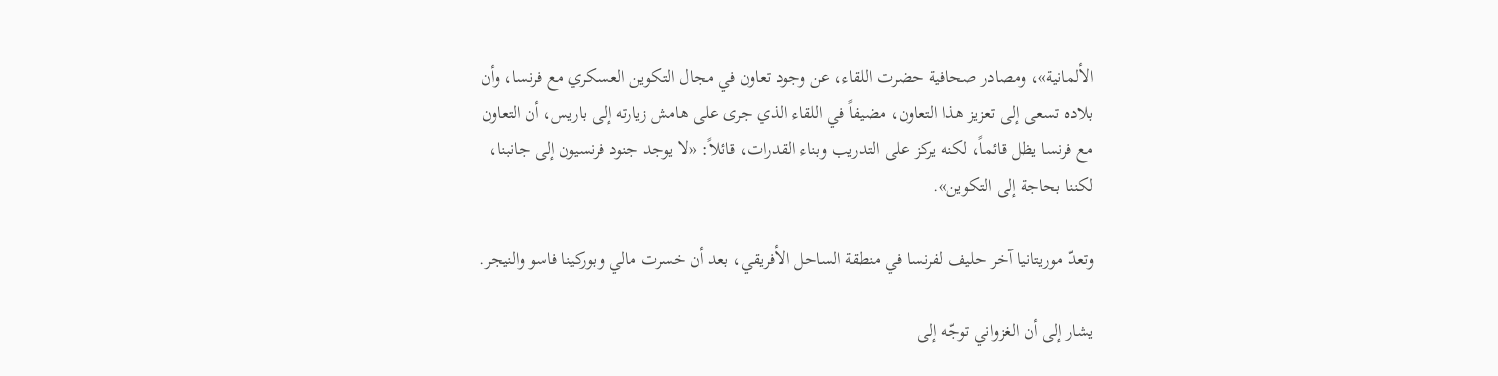الألمانية»، ومصادر صحافية حضرت اللقاء، عن وجود تعاون في مجال التكوين العسكري مع فرنسا، وأن بلاده تسعى إلى تعزيز هذا التعاون، مضيفاً في اللقاء الذي جرى على هامش زيارته إلى باريس، أن التعاون مع فرنسا يظل قائماً، لكنه يركز على التدريب وبناء القدرات، قائلاً: «لا يوجد جنود فرنسيون إلى جانبنا، لكننا بحاجة إلى التكوين».

وتعدّ موريتانيا آخر حليف لفرنسا في منطقة الساحل الأفريقي، بعد أن خسرت مالي وبوركينا فاسو والنيجر.

يشار إلى أن الغزواني توجّه إلى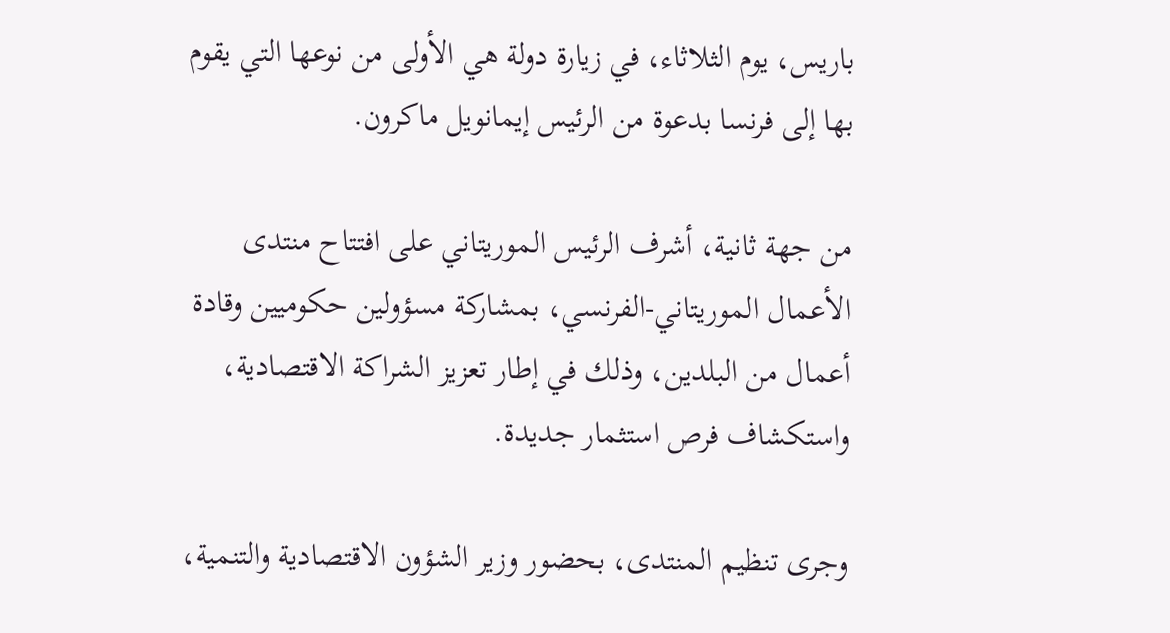باريس، يوم الثلاثاء، في زيارة دولة هي الأولى من نوعها التي يقوم بها إلى فرنسا بدعوة من الرئيس إيمانويل ماكرون.

من جهة ثانية، أشرف الرئيس الموريتاني على افتتاح منتدى الأعمال الموريتاني-الفرنسي، بمشاركة مسؤولين حكوميين وقادة أعمال من البلدين، وذلك في إطار تعزيز الشراكة الاقتصادية، واستكشاف فرص استثمار جديدة.

وجرى تنظيم المنتدى، بحضور وزير الشؤون الاقتصادية والتنمية،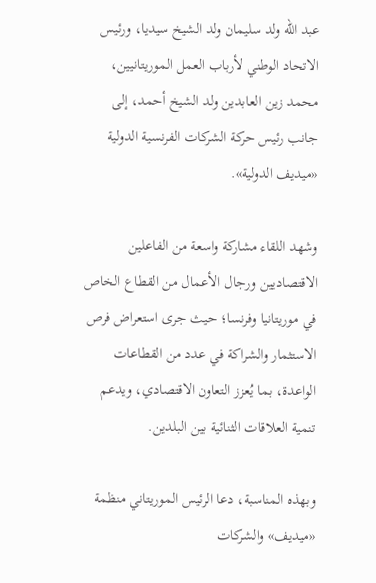عبد الله ولد سليمان ولد الشيخ سيديا، ورئيس الاتحاد الوطني لأرباب العمل الموريتانيين، محمد زين العابدين ولد الشيخ أحمد، إلى جانب رئيس حركة الشركات الفرنسية الدولية «ميديف الدولية».

وشهد اللقاء مشاركة واسعة من الفاعلين الاقتصاديين ورجال الأعمال من القطاع الخاص في موريتانيا وفرنسا؛ حيث جرى استعراض فرص الاستثمار والشراكة في عدد من القطاعات الواعدة، بما يُعزز التعاون الاقتصادي، ويدعم تنمية العلاقات الثنائية بين البلدين.

وبهذه المناسبة، دعا الرئيس الموريتاني منظمة «ميديف» والشركات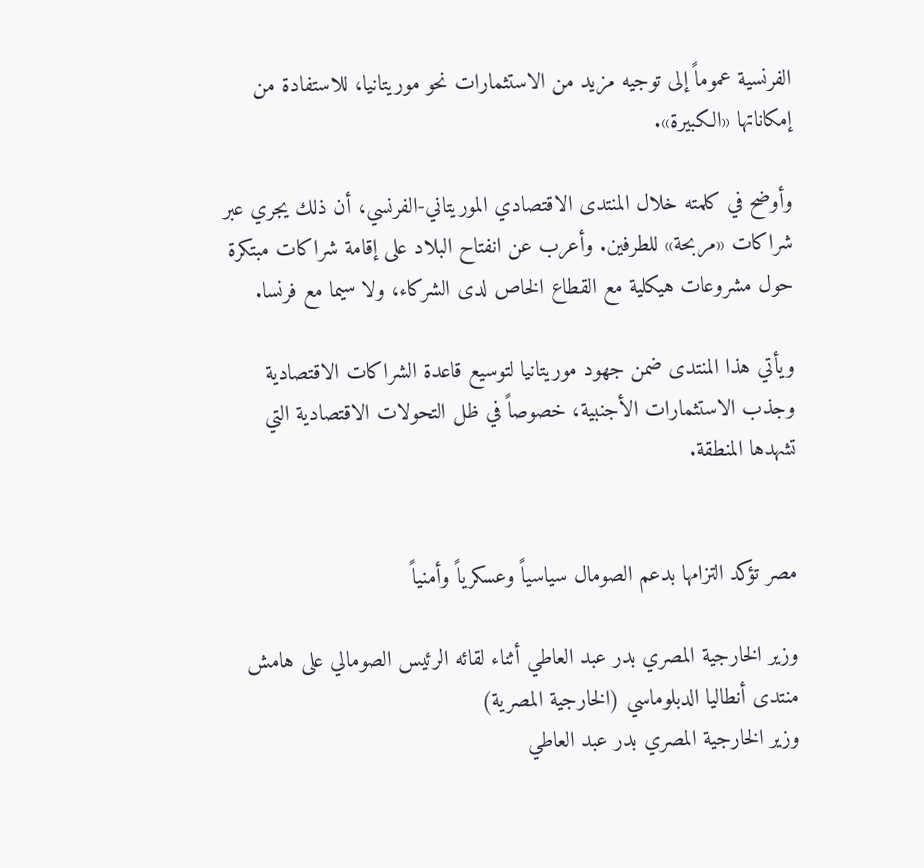الفرنسية عموماً إلى توجيه مزيد من الاستثمارات نحو موريتانيا، للاستفادة من إمكاناتها «الكبيرة».

وأوضح في كلمته خلال المنتدى الاقتصادي الموريتاني-الفرنسي، أن ذلك يجري عبر شراكات «مربحة» للطرفين. وأعرب عن انفتاح البلاد على إقامة شراكات مبتكرة حول مشروعات هيكلية مع القطاع الخاص لدى الشركاء، ولا سيما مع فرنسا.

ويأتي هذا المنتدى ضمن جهود موريتانيا لتوسيع قاعدة الشراكات الاقتصادية وجذب الاستثمارات الأجنبية، خصوصاً في ظل التحولات الاقتصادية التي تشهدها المنطقة.


مصر تؤكد التزامها بدعم الصومال سياسياً وعسكرياً وأمنياً

وزير الخارجية المصري بدر عبد العاطي أثناء لقائه الرئيس الصومالي على هامش منتدى أنطاليا الدبلوماسي (الخارجية المصرية)
وزير الخارجية المصري بدر عبد العاطي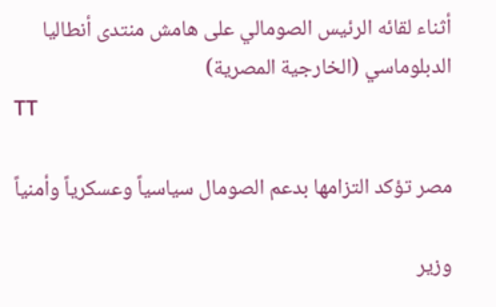أثناء لقائه الرئيس الصومالي على هامش منتدى أنطاليا الدبلوماسي (الخارجية المصرية)
TT

مصر تؤكد التزامها بدعم الصومال سياسياً وعسكرياً وأمنياً

وزير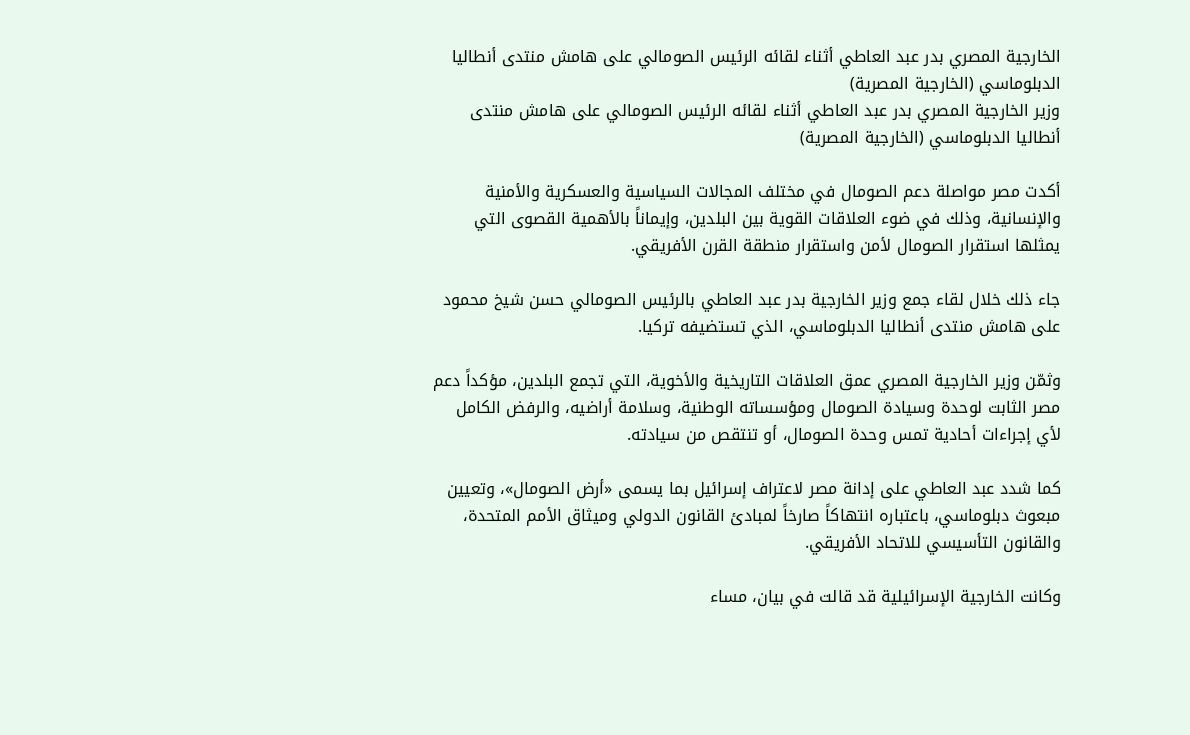الخارجية المصري بدر عبد العاطي أثناء لقائه الرئيس الصومالي على هامش منتدى أنطاليا الدبلوماسي (الخارجية المصرية)
وزير الخارجية المصري بدر عبد العاطي أثناء لقائه الرئيس الصومالي على هامش منتدى أنطاليا الدبلوماسي (الخارجية المصرية)

أكدت مصر مواصلة دعم الصومال في مختلف المجالات السياسية والعسكرية والأمنية والإنسانية، وذلك في ضوء العلاقات القوية بين البلدين، وإيماناً بالأهمية القصوى التي يمثلها استقرار الصومال لأمن واستقرار منطقة القرن الأفريقي.

جاء ذلك خلال لقاء جمع وزير الخارجية بدر عبد العاطي بالرئيس الصومالي حسن شيخ محمود على هامش منتدى أنطاليا الدبلوماسي، الذي تستضيفه تركيا.

وثمّن وزير الخارجية المصري عمق العلاقات التاريخية والأخوية، التي تجمع البلدين، مؤكداً دعم مصر الثابت لوحدة وسيادة الصومال ومؤسساته الوطنية، وسلامة أراضيه، والرفض الكامل لأي إجراءات أحادية تمس وحدة الصومال، أو تنتقص من سيادته.

كما شدد عبد العاطي على إدانة مصر لاعتراف إسرائيل بما يسمى «أرض الصومال»، وتعيين مبعوث دبلوماسي، باعتباره انتهاكاً صارخاً لمبادئ القانون الدولي وميثاق الأمم المتحدة، والقانون التأسيسي للاتحاد الأفريقي.

وكانت الخارجية الإسرائيلية قد قالت في بيان، مساء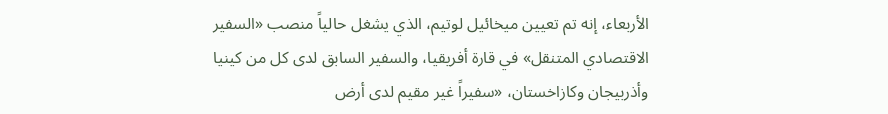الأربعاء، إنه تم تعيين ميخائيل لوتيم، الذي يشغل حالياً منصب «السفير الاقتصادي المتنقل» في قارة أفريقيا، والسفير السابق لدى كل من كينيا وأذربيجان وكازاخستان، «سفيراً غير مقيم لدى أرض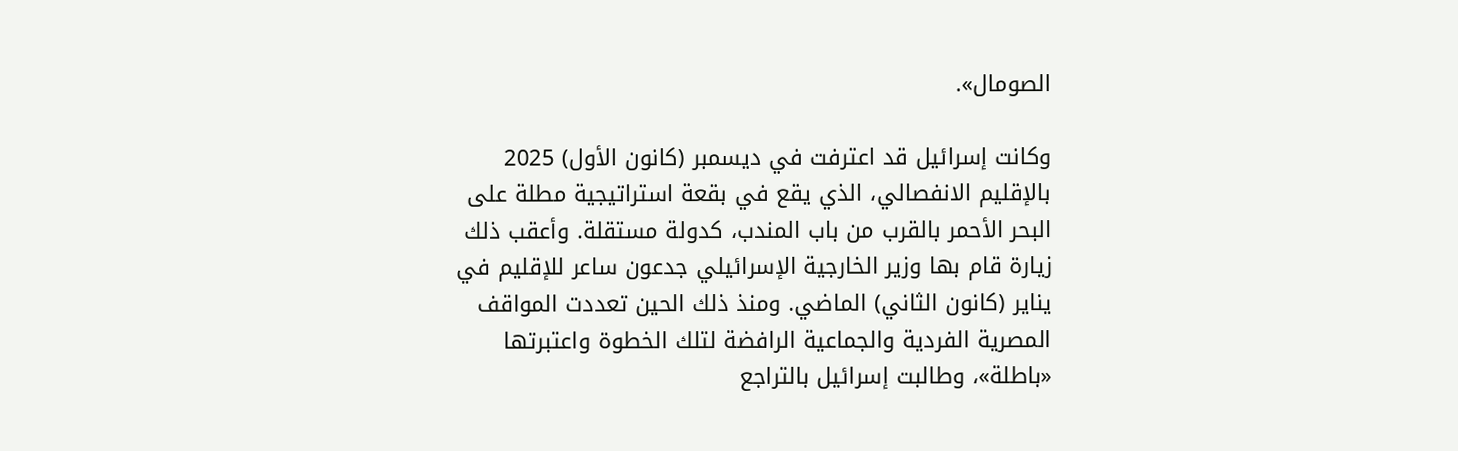الصومال».

وكانت إسرائيل قد اعترفت في ديسمبر (كانون الأول) 2025 بالإقليم الانفصالي، الذي يقع في بقعة استراتيجية مطلة على البحر الأحمر بالقرب من باب المندب، كدولة مستقلة. وأعقب ذلك زيارة قام بها وزير الخارجية الإسرائيلي جدعون ساعر للإقليم في يناير (كانون الثاني) الماضي. ومنذ ذلك الحين تعددت المواقف المصرية الفردية والجماعية الرافضة لتلك الخطوة واعتبرتها «باطلة»، وطالبت إسرائيل بالتراجع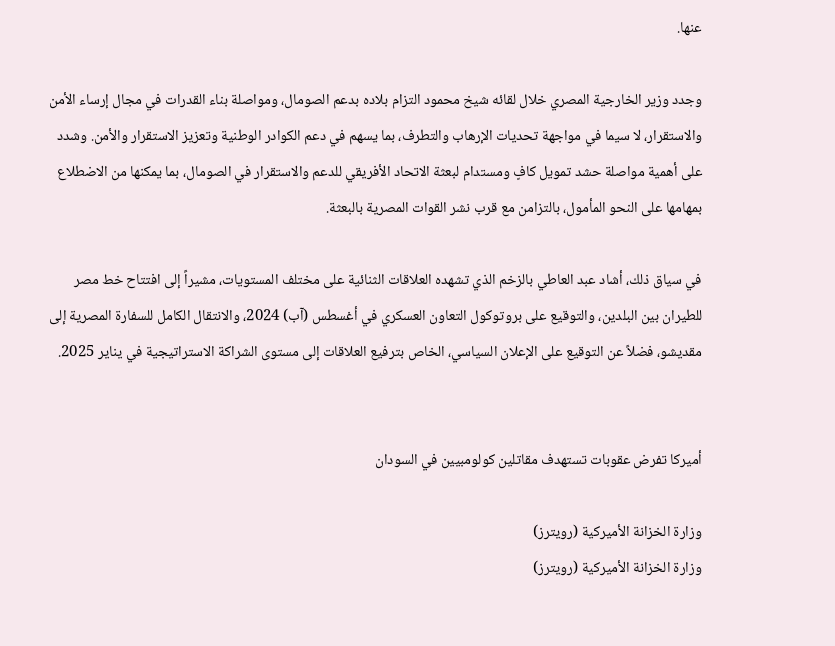عنها.

وجدد وزير الخارجية المصري خلال لقائه شيخ محمود التزام بلاده بدعم الصومال، ومواصلة بناء القدرات في مجال إرساء الأمن والاستقرار، لا سيما في مواجهة تحديات الإرهاب والتطرف، بما يسهم في دعم الكوادر الوطنية وتعزيز الاستقرار والأمن. وشدد على أهمية مواصلة حشد تمويل كافٍ ومستدام لبعثة الاتحاد الأفريقي للدعم والاستقرار في الصومال، بما يمكنها من الاضطلاع بمهامها على النحو المأمول، بالتزامن مع قرب نشر القوات المصرية بالبعثة.

في سياق ذلك، أشاد عبد العاطي بالزخم الذي تشهده العلاقات الثنائية على مختلف المستويات، مشيراً إلى افتتاح خط مصر للطيران بين البلدين، والتوقيع على بروتوكول التعاون العسكري في أغسطس (آب) 2024، والانتقال الكامل للسفارة المصرية إلى مقديشو، فضلاً عن التوقيع على الإعلان السياسي، الخاص بترفيع العلاقات إلى مستوى الشراكة الاستراتيجية في يناير 2025.


أميركا تفرض عقوبات تستهدف مقاتلين كولومبيين في السودان

وزارة الخزانة الأميركية (رويترز)
وزارة الخزانة الأميركية (رويترز)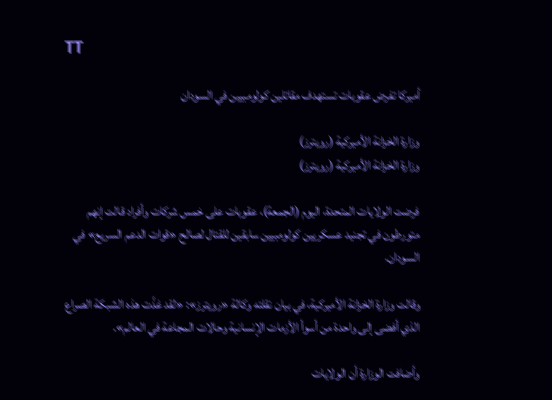TT

أميركا تفرض عقوبات تستهدف مقاتلين كولومبيين في السودان

وزارة الخزانة الأميركية (رويترز)
وزارة الخزانة الأميركية (رويترز)

فرضت الولايات المتحدة، اليوم (الجمعة)، عقوبات على خمس شركات وأفراد قالت إنهم متورطون في تجنيد عسكريين كولومبيين سابقين للقتال لصالح «قوات الدعم السريع» في السودان.

وقالت وزارة الخزانة الأميركية، في بيان نقلته وكالة «رويترز»: «لقد غذّت هذه الشبكة الصراع الذي أفضى إلى واحدة من أسوأ الأزمات الإنسانية وحالات المجاعة في العالم».

وأضافت الوزارة أن الولايات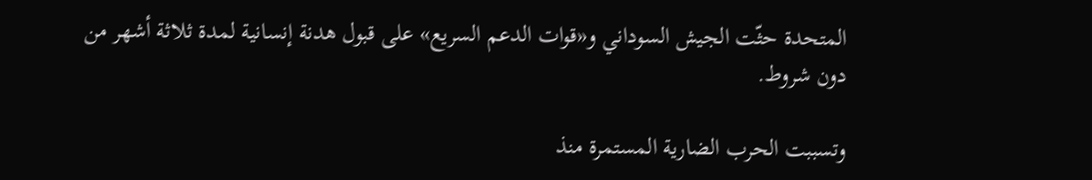المتحدة حثّت الجيش السوداني و«قوات الدعم السريع» على قبول هدنة إنسانية ‌لمدة ثلاثة أشهر ‌من دون شروط.

وتسببت الحرب الضارية ‌المستمرة منذ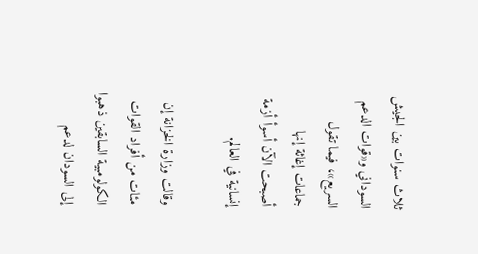ثلاث سنوات بين الجيش السوداني و«قوات الدعم السريع»، فيما تقول جماعات إغاثة إنها أصبحت الآن أسوأ أزمة إنسانية في العالم.

وقالت وزارة الخزانة إن مئات من أفراد القوات الكولومبية السابقين ذهبوا إلى السودان لدعم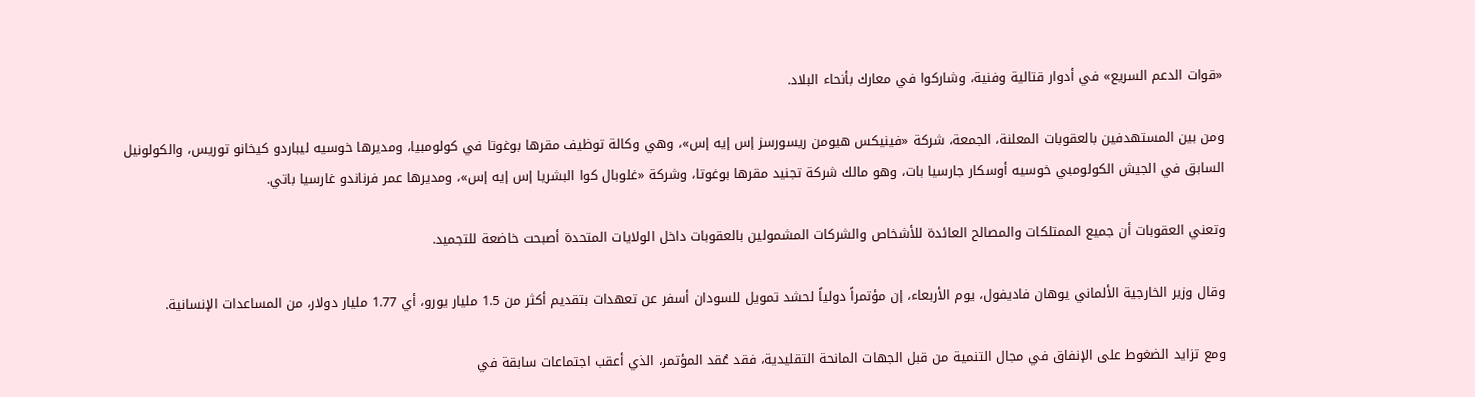«قوات الدعم السريع» في أدوار قتالية وفنية، وشاركوا في معارك بأنحاء البلاد.

ومن بين ‌المستهدفين بالعقوبات المعلنة، ‌الجمعة، شركة «فينيكس هيومن ريسورسز إس إيه إس»، وهي وكالة ‌توظيف مقرها بوغوتا في كولومبيا، ومديرها خوسيه ليباردو ‌كيخانو توريس، والكولونيل السابق في الجيش الكولومبي خوسيه أوسكار جارسيا بات، وهو مالك شركة تجنيد مقرها بوغوتا، وشركة «غلوبال كوا البشريا إس إيه إس»، ومديرها عمر فرناندو غارسيا باتي.

وتعني ‌العقوبات أن جميع الممتلكات والمصالح العائدة للأشخاص والشركات المشمولين بالعقوبات داخل الولايات المتحدة أصبحت خاضعة للتجميد.

وقال وزير الخارجية الألماني يوهان فاديفول، يوم الأربعاء، إن مؤتمراً دولياً لحشد تمويل للسودان أسفر عن تعهدات بتقديم أكثر من 1.5 مليار يورو، أي 1.77 مليار دولار، من المساعدات الإنسانية.

ومع تزايد الضغوط على الإنفاق في مجال التنمية من قبل الجهات المانحة التقليدية، فقد عُقد المؤتمر، الذي أعقب اجتماعات سابقة في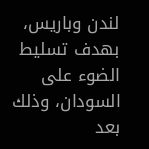لندن وباريس، بهدف تسليط الضوء على السودان، وذلك بعد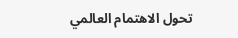تحول الاهتمام العالمي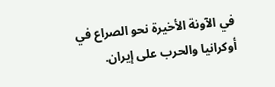في الآونة الأخيرة نحو الصراع في أوكرانيا والحرب على إيران.